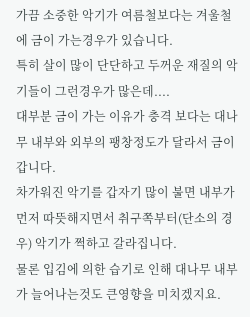가끔 소중한 악기가 여름철보다는 겨울철에 금이 가는경우가 있습니다.
특히 살이 많이 단단하고 두꺼운 재질의 악기들이 그런경우가 많은데....
대부분 금이 가는 이유가 충격 보다는 대나무 내부와 외부의 팽창정도가 달라서 금이 갑니다.
차가워진 악기를 갑자기 많이 불면 내부가 먼저 따뜻해지면서 취구쪽부터(단소의 경우) 악기가 쩍하고 갈라집니다.
물론 입김에 의한 습기로 인해 대나무 내부가 늘어나는것도 큰영향을 미치겠지요.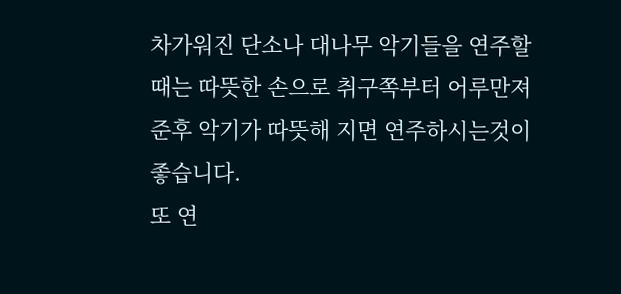차가워진 단소나 대나무 악기들을 연주할때는 따뜻한 손으로 취구쪽부터 어루만져준후 악기가 따뜻해 지면 연주하시는것이 좋습니다.
또 연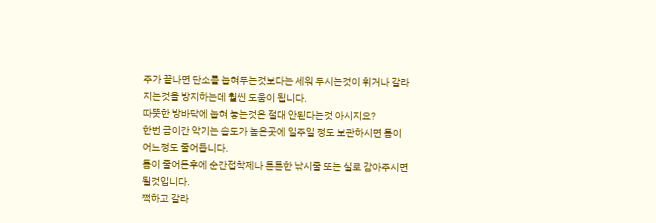주가 끝나면 단소를 눕혀두는것보다는 세워 두시는것이 휘거나 갈라지는것을 방지하는데 훨씬 도움이 됩니다.
따뜻한 방바닥에 눕혀 놓는것은 절대 안된다는것 아시지요?
한번 금이간 악기는 습도가 높은곳에 일주일 정도 보관하시면 틈이 어느정도 줄어듭니다.
틈이 줄어든후에 순간접착제나 튼튼한 낚시줄 또는 실로 감아주시면 될것입니다.
쩍하고 갈라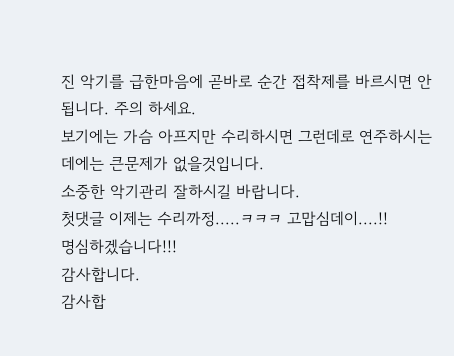진 악기를 급한마음에 곧바로 순간 접착제를 바르시면 안됩니다. 주의 하세요.
보기에는 가슴 아프지만 수리하시면 그런데로 연주하시는데에는 큰문제가 없을것입니다.
소중한 악기관리 잘하시길 바랍니다.
첫댓글 이제는 수리까정.....ㅋㅋㅋ 고맙심데이....!!
명심하겠습니다!!!
감사합니다.
감사합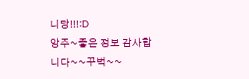니당!!!:D
앙주~좋은 정보 감사합니다~~꾸벅~~